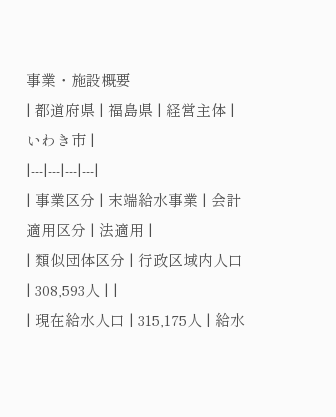事業・施設概要
| 都道府県 | 福島県 | 経営主体 | いわき市 |
|---|---|---|---|
| 事業区分 | 末端給水事業 | 会計適用区分 | 法適用 |
| 類似団体区分 | 行政区域内人口 | 308,593人 | |
| 現在給水人口 | 315,175人 | 給水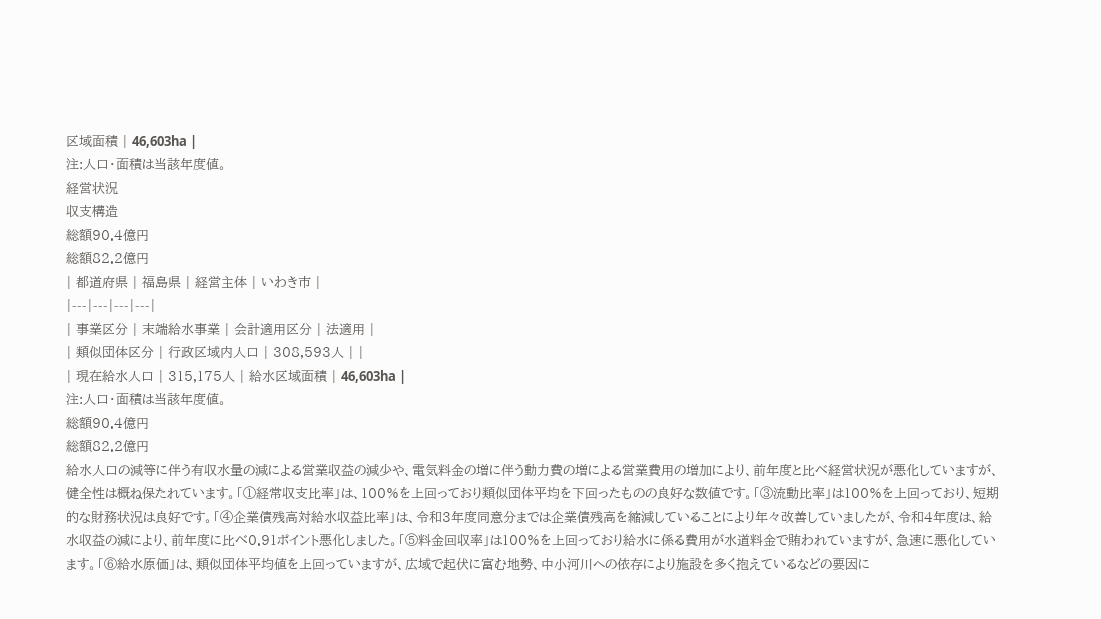区域面積 | 46,603ha |
注:人口・面積は当該年度値。
経営状況
収支構造
総額90.4億円
総額82.2億円
| 都道府県 | 福島県 | 経営主体 | いわき市 |
|---|---|---|---|
| 事業区分 | 末端給水事業 | 会計適用区分 | 法適用 |
| 類似団体区分 | 行政区域内人口 | 308,593人 | |
| 現在給水人口 | 315,175人 | 給水区域面積 | 46,603ha |
注:人口・面積は当該年度値。
総額90.4億円
総額82.2億円
給水人口の減等に伴う有収水量の減による営業収益の減少や、電気料金の増に伴う動力費の増による営業費用の増加により、前年度と比べ経営状況が悪化していますが、健全性は概ね保たれています。「①経常収支比率」は、100%を上回っており類似団体平均を下回ったものの良好な数値です。「③流動比率」は100%を上回っており、短期的な財務状況は良好です。「④企業債残高対給水収益比率」は、令和3年度同意分までは企業債残高を縮減していることにより年々改善していましたが、令和4年度は、給水収益の減により、前年度に比べ0.91ポイント悪化しました。「⑤料金回収率」は100%を上回っており給水に係る費用が水道料金で賄われていますが、急速に悪化しています。「⑥給水原価」は、類似団体平均値を上回っていますが、広域で起伏に富む地勢、中小河川への依存により施設を多く抱えているなどの要因に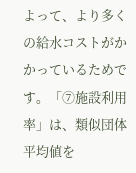よって、より多くの給水コストがかかっているためです。「⑦施設利用率」は、類似団体平均値を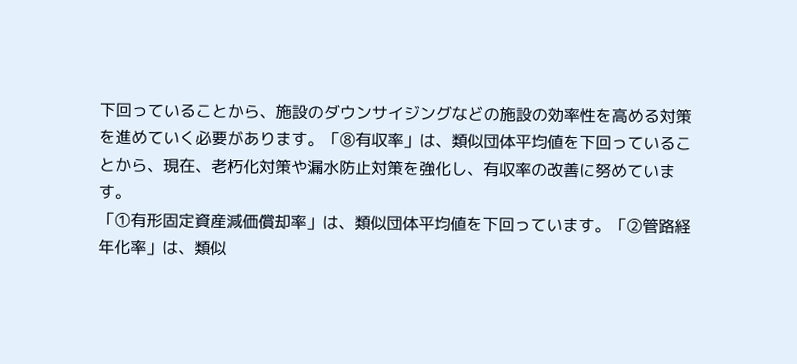下回っていることから、施設のダウンサイジングなどの施設の効率性を高める対策を進めていく必要があります。「⑧有収率」は、類似団体平均値を下回っていることから、現在、老朽化対策や漏水防止対策を強化し、有収率の改善に努めています。
「①有形固定資産減価償却率」は、類似団体平均値を下回っています。「②管路経年化率」は、類似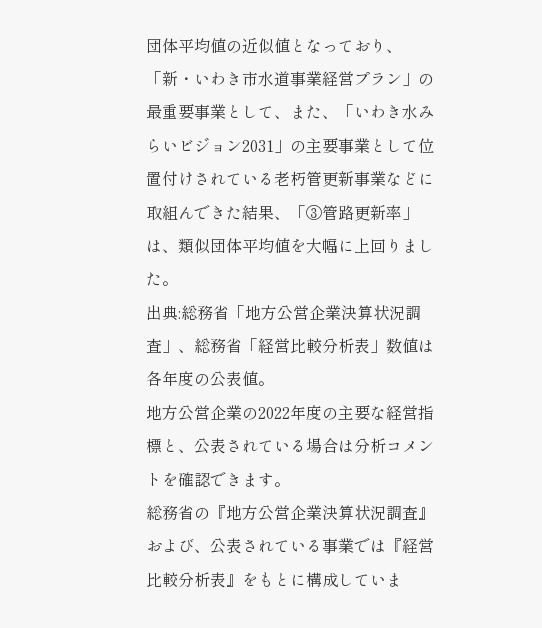団体平均値の近似値となっており、「新・いわき市水道事業経営プラン」の最重要事業として、また、「いわき水みらいビジョン2031」の主要事業として位置付けされている老朽管更新事業などに取組んできた結果、「③管路更新率」は、類似団体平均値を大幅に上回りました。
出典:総務省「地方公営企業決算状況調査」、総務省「経営比較分析表」数値は各年度の公表値。
地方公営企業の2022年度の主要な経営指標と、公表されている場合は分析コメントを確認できます。
総務省の『地方公営企業決算状況調査』および、公表されている事業では『経営比較分析表』をもとに構成していま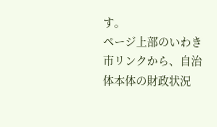す。
ページ上部のいわき市リンクから、自治体本体の財政状況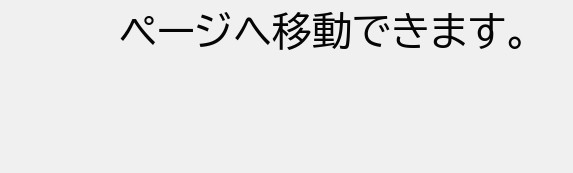ページへ移動できます。